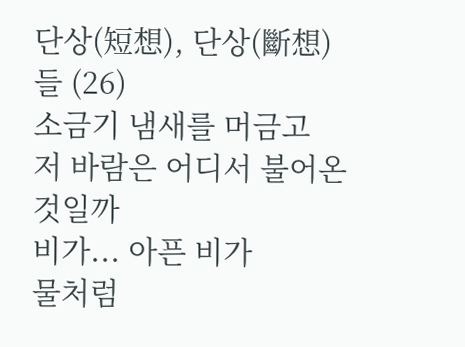단상(短想), 단상(斷想)들 (26)
소금기 냄새를 머금고
저 바람은 어디서 불어온 것일까
비가... 아픈 비가
물처럼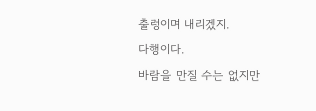출렁이며 내리겠지.
다행이다.
바람을 만질 수는 없지만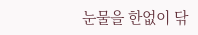눈물을 한없이 닦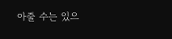아줄 수는 있으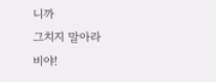니까
그치지 말아라
비야!